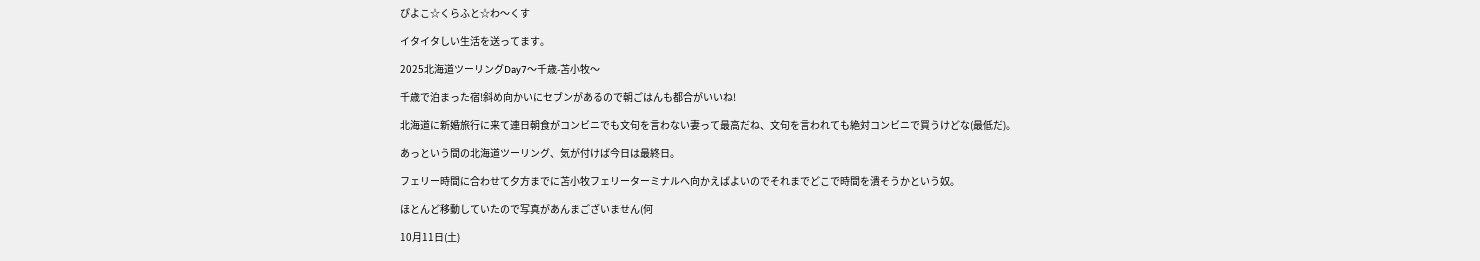ぴよこ☆くらふと☆わ〜くす

イタイタしい生活を送ってます。

2025北海道ツーリングDay7〜千歳-苫小牧〜

千歳で泊まった宿!斜め向かいにセブンがあるので朝ごはんも都合がいいね!

北海道に新婚旅行に来て連日朝食がコンビニでも文句を言わない妻って最高だね、文句を言われても絶対コンビニで買うけどな(最低だ)。

あっという間の北海道ツーリング、気が付けば今日は最終日。

フェリー時間に合わせて夕方までに苫小牧フェリーターミナルへ向かえばよいのでそれまでどこで時間を潰そうかという奴。

ほとんど移動していたので写真があんまございません(何

10月11日(土)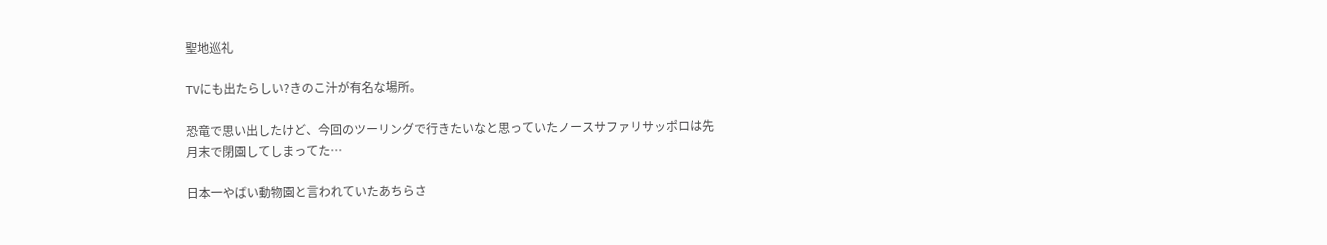聖地巡礼

TVにも出たらしい?きのこ汁が有名な場所。

恐竜で思い出したけど、今回のツーリングで行きたいなと思っていたノースサファリサッポロは先月末で閉園してしまってた…

日本一やばい動物園と言われていたあちらさ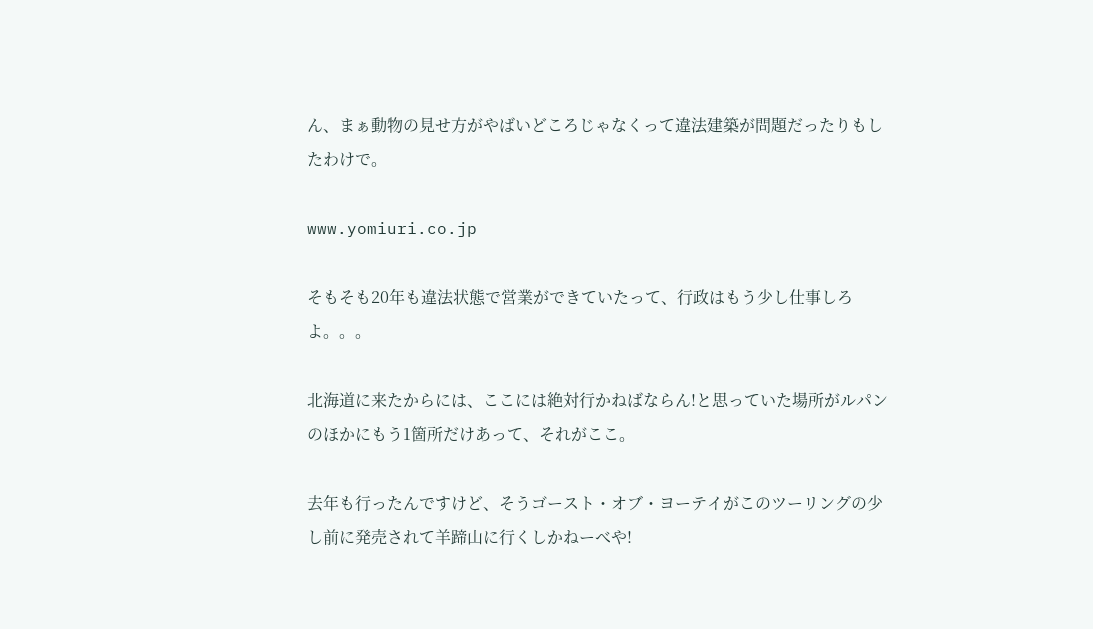ん、まぁ動物の見せ方がやばいどころじゃなくって違法建築が問題だったりもしたわけで。

www.yomiuri.co.jp

そもそも20年も違法状態で営業ができていたって、行政はもう少し仕事しろよ。。。

北海道に来たからには、ここには絶対行かねばならん!と思っていた場所がルパンのほかにもう1箇所だけあって、それがここ。

去年も行ったんですけど、そうゴースト・オブ・ヨーテイがこのツーリングの少し前に発売されて羊蹄山に行くしかねーべや!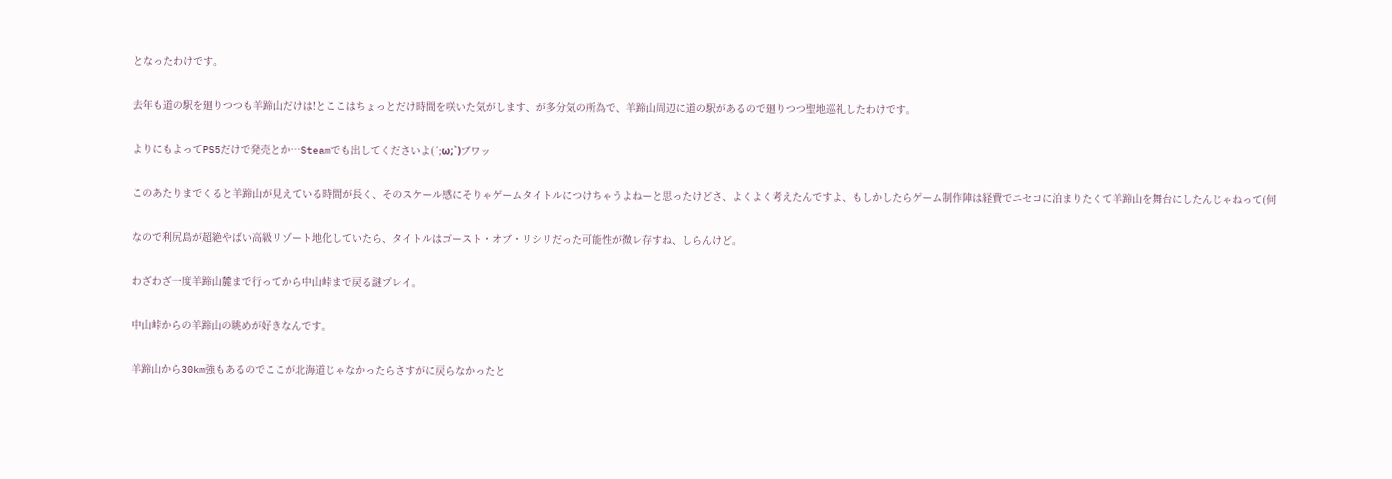となったわけです。

去年も道の駅を廻りつつも羊蹄山だけは!とここはちょっとだけ時間を咲いた気がします、が多分気の所為で、羊蹄山周辺に道の駅があるので廻りつつ聖地巡礼したわけです。

よりにもよってPS5だけで発売とか…Steamでも出してくださいよ(´;ω;`)ブワッ

このあたりまでくると羊蹄山が見えている時間が長く、そのスケール感にそりゃゲームタイトルにつけちゃうよねーと思ったけどさ、よくよく考えたんですよ、もしかしたらゲーム制作陣は経費でニセコに泊まりたくて羊蹄山を舞台にしたんじゃねって(何

なので利尻島が超絶やばい高級リゾート地化していたら、タイトルはゴースト・オブ・リシリだった可能性が微レ存すね、しらんけど。

わざわざ一度羊蹄山麓まで行ってから中山峠まで戻る謎プレイ。

中山峠からの羊蹄山の眺めが好きなんです。

羊蹄山から30km強もあるのでここが北海道じゃなかったらさすがに戻らなかったと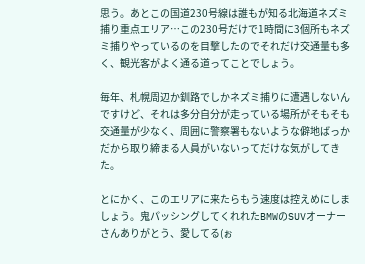思う。あとこの国道230号線は誰もが知る北海道ネズミ捕り重点エリア…この230号だけで1時間に3個所もネズミ捕りやっているのを目撃したのでそれだけ交通量も多く、観光客がよく通る道ってことでしょう。

毎年、札幌周辺か釧路でしかネズミ捕りに遭遇しないんですけど、それは多分自分が走っている場所がそもそも交通量が少なく、周囲に警察署もないような僻地ばっかだから取り締まる人員がいないってだけな気がしてきた。

とにかく、このエリアに来たらもう速度は控えめにしましょう。鬼パッシングしてくれれたBMWのSUVオーナーさんありがとう、愛してる(ぉ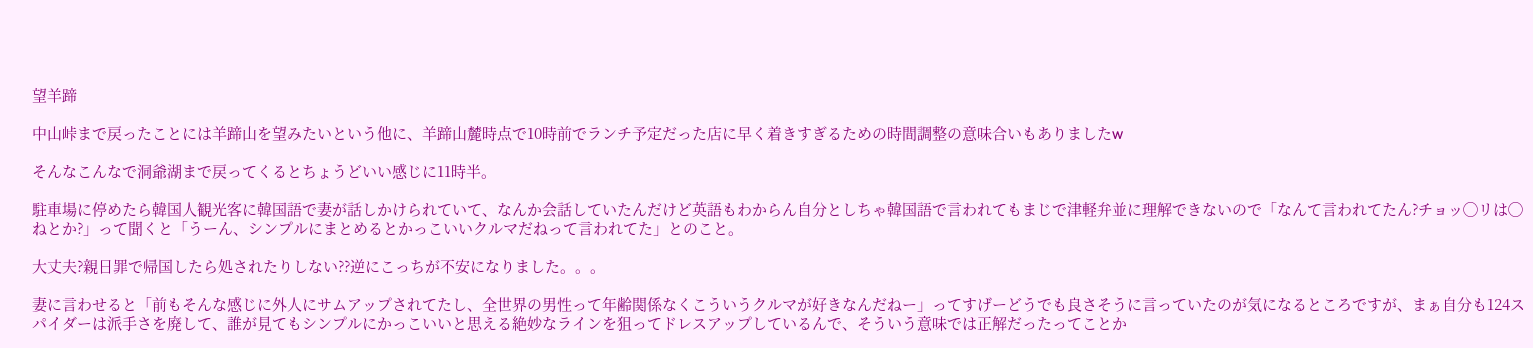望羊蹄

中山峠まで戻ったことには羊蹄山を望みたいという他に、羊蹄山麓時点で10時前でランチ予定だった店に早く着きすぎるための時間調整の意味合いもありましたw

そんなこんなで洞爺湖まで戻ってくるとちょうどいい感じに11時半。

駐車場に停めたら韓国人観光客に韓国語で妻が話しかけられていて、なんか会話していたんだけど英語もわからん自分としちゃ韓国語で言われてもまじで津軽弁並に理解できないので「なんて言われてたん?チョッ◯リは◯ねとか?」って聞くと「うーん、シンプルにまとめるとかっこいいクルマだねって言われてた」とのこと。

大丈夫?親日罪で帰国したら処されたりしない??逆にこっちが不安になりました。。。

妻に言わせると「前もそんな感じに外人にサムアップされてたし、全世界の男性って年齢関係なくこういうクルマが好きなんだねー」ってすげーどうでも良さそうに言っていたのが気になるところですが、まぁ自分も124スパイダーは派手さを廃して、誰が見てもシンプルにかっこいいと思える絶妙なラインを狙ってドレスアップしているんで、そういう意味では正解だったってことか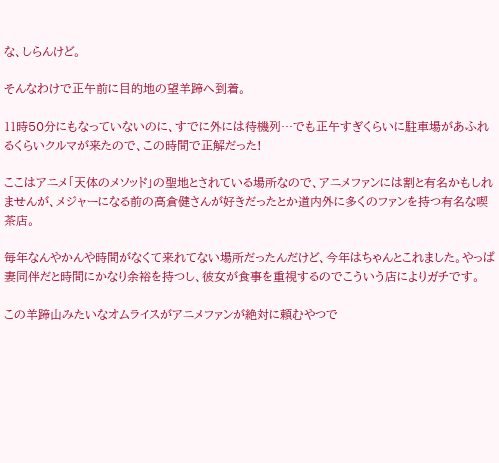な、しらんけど。

そんなわけで正午前に目的地の望羊蹄へ到着。

11時50分にもなっていないのに、すでに外には待機列…でも正午すぎくらいに駐車場があふれるくらいクルマが来たので、この時間で正解だった!

ここはアニメ「天体のメソッド」の聖地とされている場所なので、アニメファンには割と有名かもしれませんが、メジャーになる前の高倉健さんが好きだったとか道内外に多くのファンを持つ有名な喫茶店。

毎年なんやかんや時間がなくて来れてない場所だったんだけど、今年はちゃんとこれました。やっぱ妻同伴だと時間にかなり余裕を持つし、彼女が食事を重視するのでこういう店によりガチです。

この羊蹄山みたいなオムライスがアニメファンが絶対に頼むやつで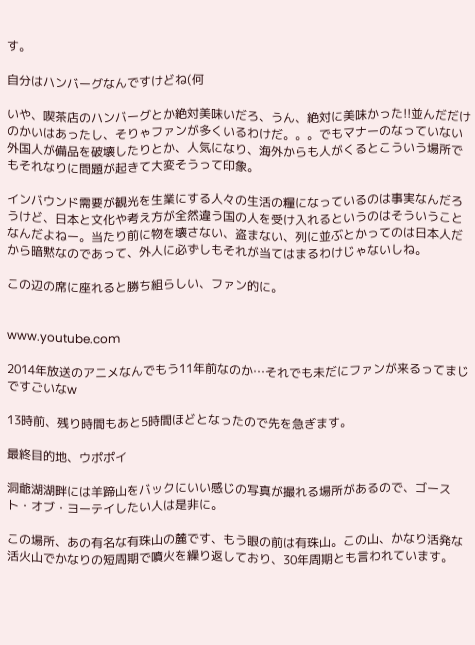す。

自分はハンバーグなんですけどね(何

いや、喫茶店のハンバーグとか絶対美味いだろ、うん、絶対に美味かった!!並んだだけのかいはあったし、そりゃファンが多くいるわけだ。。。でもマナーのなっていない外国人が備品を破壊したりとか、人気になり、海外からも人がくるとこういう場所でもそれなりに問題が起きて大変そうって印象。

インバウンド需要が観光を生業にする人々の生活の糧になっているのは事実なんだろうけど、日本と文化や考え方が全然違う国の人を受け入れるというのはそういうことなんだよねー。当たり前に物を壊さない、盗まない、列に並ぶとかってのは日本人だから暗黙なのであって、外人に必ずしもそれが当てはまるわけじゃないしね。

この辺の席に座れると勝ち組らしい、ファン的に。


www.youtube.com

2014年放送のアニメなんでもう11年前なのか…それでも未だにファンが来るってまじですごいなw

13時前、残り時間もあと5時間ほどとなったので先を急ぎます。

最終目的地、ウポポイ

洞爺湖湖畔には羊蹄山をバックにいい感じの写真が撮れる場所があるので、ゴースト・オブ・ヨーテイしたい人は是非に。

この場所、あの有名な有珠山の麓です、もう眼の前は有珠山。この山、かなり活発な活火山でかなりの短周期で噴火を繰り返しており、30年周期とも言われています。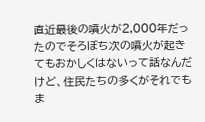直近最後の噴火が2,000年だったのでそろぼち次の噴火が起きてもおかしくはないって話なんだけど、住民たちの多くがそれでもま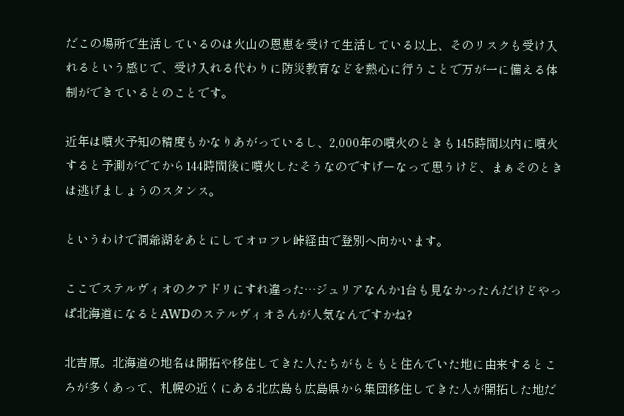だこの場所で生活しているのは火山の恩恵を受けて生活している以上、そのリスクも受け入れるという感じで、受け入れる代わりに防災教育などを熱心に行うことで万が一に備える体制ができているとのことです。

近年は噴火予知の精度もかなりあがっているし、2,000年の噴火のときも145時間以内に噴火すると予測がでてから144時間後に噴火したそうなのですげーなって思うけど、まぁそのときは逃げましょうのスタンス。

というわけで洞爺湖をあとにしてオロフレ峠経由で登別へ向かいます。

ここでステルヴィオのクアドリにすれ違った…ジュリアなんか1台も見なかったんだけどやっぱ北海道になるとAWDのステルヴィオさんが人気なんですかね?

北吉原。北海道の地名は開拓や移住してきた人たちがもともと住んでいた地に由来するところが多くあって、札幌の近くにある北広島も広島県から集団移住してきた人が開拓した地だ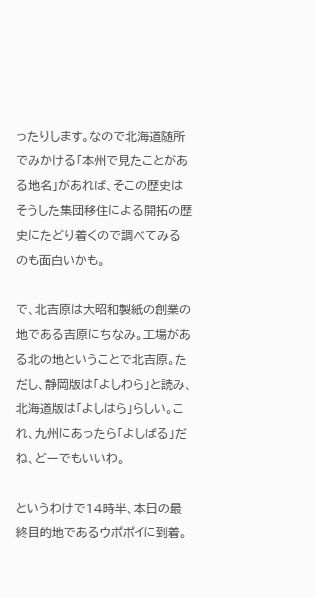ったりします。なので北海道随所でみかける「本州で見たことがある地名」があれば、そこの歴史はそうした集団移住による開拓の歴史にたどり着くので調べてみるのも面白いかも。

で、北吉原は大昭和製紙の創業の地である吉原にちなみ。工場がある北の地ということで北吉原。ただし、静岡版は「よしわら」と読み、北海道版は「よしはら」らしい。これ、九州にあったら「よしばる」だね、どーでもいいわ。

というわけで14時半、本日の最終目的地であるウポポイに到着。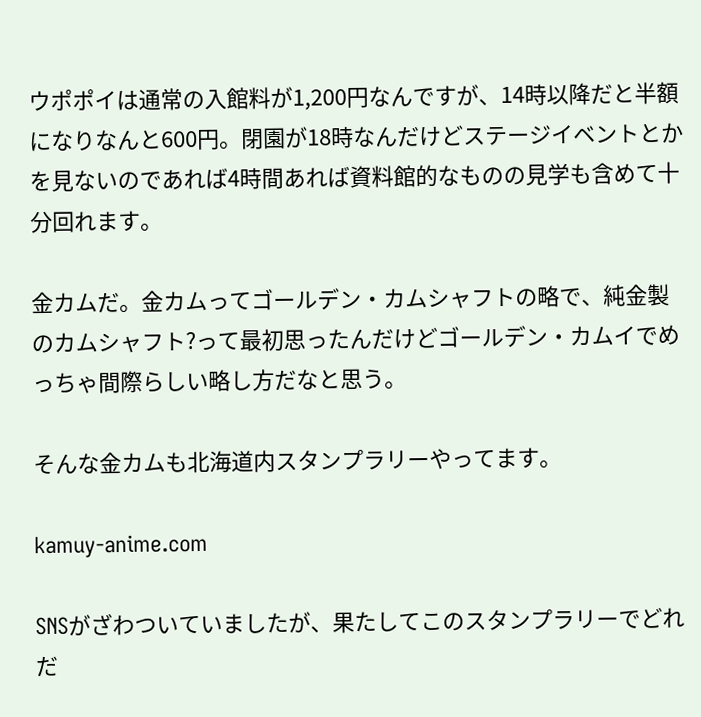ウポポイは通常の入館料が1,200円なんですが、14時以降だと半額になりなんと600円。閉園が18時なんだけどステージイベントとかを見ないのであれば4時間あれば資料館的なものの見学も含めて十分回れます。

金カムだ。金カムってゴールデン・カムシャフトの略で、純金製のカムシャフト?って最初思ったんだけどゴールデン・カムイでめっちゃ間際らしい略し方だなと思う。

そんな金カムも北海道内スタンプラリーやってます。

kamuy-anime.com

SNSがざわついていましたが、果たしてこのスタンプラリーでどれだ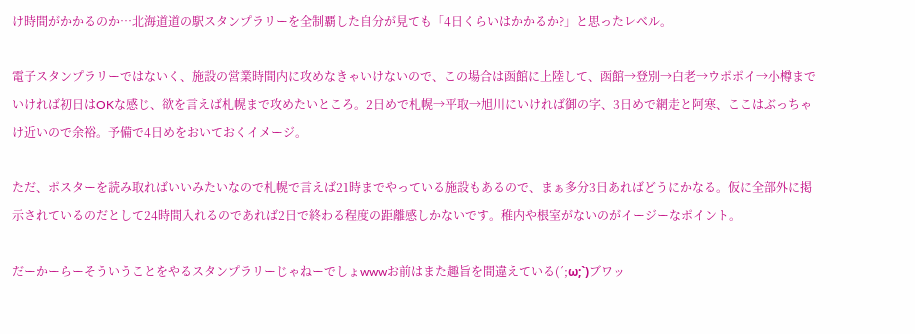け時間がかかるのか…北海道道の駅スタンプラリーを全制覇した自分が見ても「4日くらいはかかるか?」と思ったレベル。

電子スタンプラリーではないく、施設の営業時間内に攻めなきゃいけないので、この場合は函館に上陸して、函館→登別→白老→ウポポイ→小樽までいければ初日はOKな感じ、欲を言えば札幌まで攻めたいところ。2日めで札幌→平取→旭川にいければ御の字、3日めで網走と阿寒、ここはぶっちゃけ近いので余裕。予備で4日めをおいておくイメージ。

ただ、ポスターを読み取ればいいみたいなので札幌で言えば21時までやっている施設もあるので、まぁ多分3日あればどうにかなる。仮に全部外に掲示されているのだとして24時間入れるのであれば2日で終わる程度の距離感しかないです。稚内や根室がないのがイージーなポイント。

だーかーらーそういうことをやるスタンプラリーじゃねーでしょwwwお前はまた趣旨を間違えている(´;ω;`)ブワッ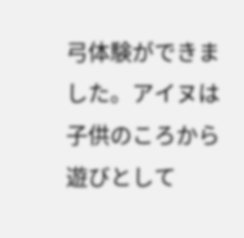弓体験ができました。アイヌは子供のころから遊びとして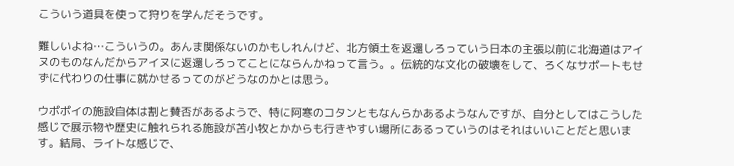こういう道具を使って狩りを学んだそうです。

難しいよね…こういうの。あんま関係ないのかもしれんけど、北方領土を返還しろっていう日本の主張以前に北海道はアイヌのものなんだからアイヌに返還しろってことにならんかねって言う。。伝統的な文化の破壊をして、ろくなサポートもせずに代わりの仕事に就かせるってのがどうなのかとは思う。

ウポポイの施設自体は割と賛否があるようで、特に阿寒のコタンともなんらかあるようなんですが、自分としてはこうした感じで展示物や歴史に触れられる施設が苫小牧とかからも行きやすい場所にあるっていうのはそれはいいことだと思います。結局、ライトな感じで、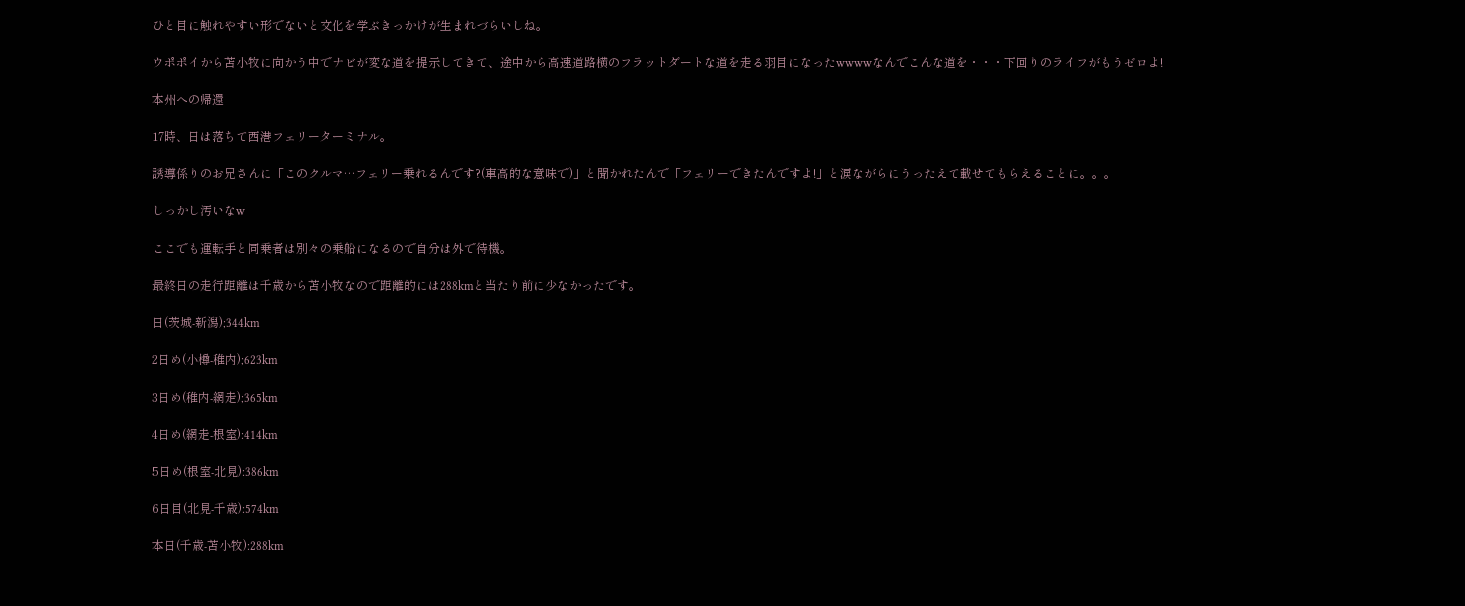ひと目に触れやすい形でないと文化を学ぶきっかけが生まれづらいしね。

ウポポイから苫小牧に向かう中でナビが変な道を提示してきて、途中から高速道路横のフラットダートな道を走る羽目になったwwwwなんでこんな道を・・・下回りのライフがもうゼロよ!

本州への帰還

17時、日は落ちて西港フェリーターミナル。

誘導係りのお兄さんに「このクルマ…フェリー乗れるんです?(車高的な意味で)」と聞かれたんで「フェリーできたんですよ!」と涙ながらにうったえて載せてもらえることに。。。

しっかし汚いなw

ここでも運転手と同乗者は別々の乗船になるので自分は外で待機。

最終日の走行距離は千歳から苫小牧なので距離的には288kmと当たり前に少なかったです。

日(茨城-新潟);344km

2日め(小樽-稚内);623km

3日め(稚内-網走);365km

4日め(網走-根室):414km

5日め(根室-北見):386km

6日目(北見-千歳):574km

本日(千歳-苫小牧):288km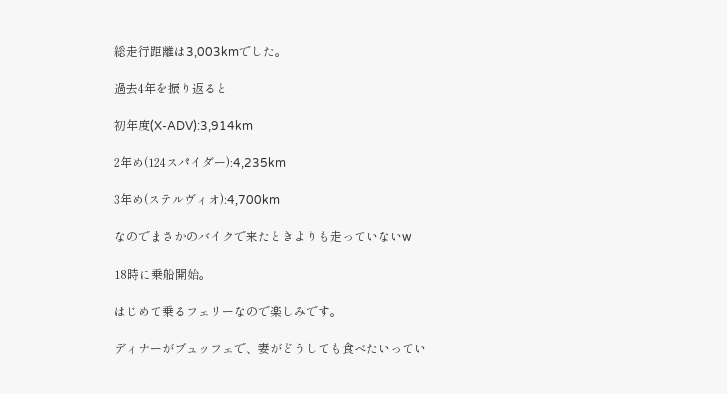総走行距離は3,003kmでした。

過去4年を振り返ると

初年度(X-ADV):3,914km

2年め(124スパイダー):4,235km

3年め(ステルヴィオ):4,700km

なのでまさかのバイクで来たときよりも走っていないw

18時に乗船開始。

はじめて乗るフェリーなので楽しみです。

ディナーがブュッフェで、妻がどうしても食べたいってい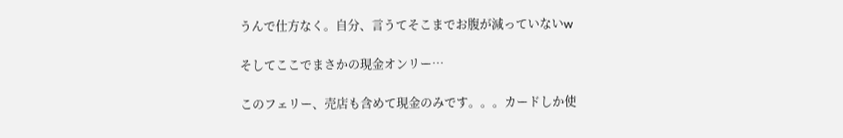うんで仕方なく。自分、言うてそこまでお腹が減っていないw

そしてここでまさかの現金オンリー…

このフェリー、売店も含めて現金のみです。。。カードしか使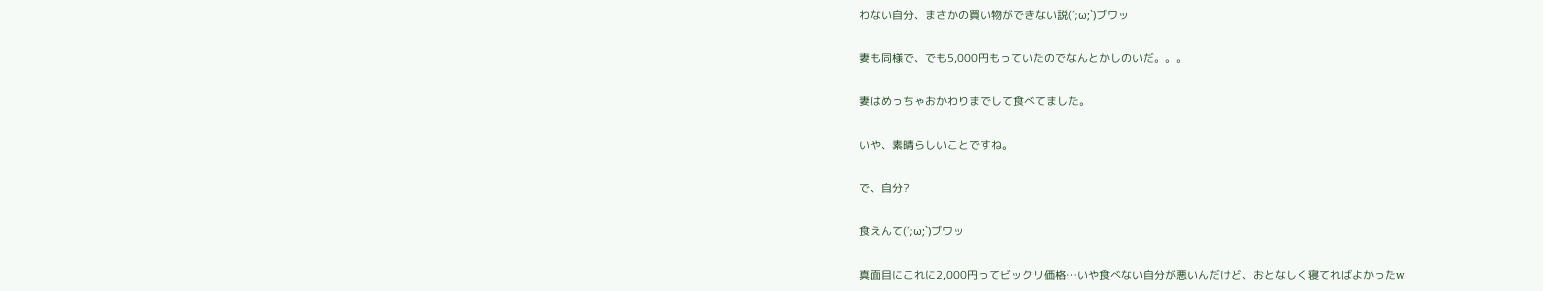わない自分、まさかの買い物ができない説(´;ω;`)ブワッ

妻も同様で、でも5,000円もっていたのでなんとかしのいだ。。。

妻はめっちゃおかわりまでして食べてました。

いや、素晴らしいことですね。

で、自分?

食えんて(´;ω;`)ブワッ

真面目にこれに2,000円ってビックリ価格…いや食べない自分が悪いんだけど、おとなしく寝てればよかったw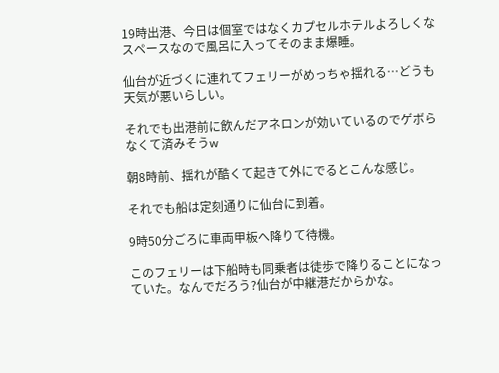19時出港、今日は個室ではなくカプセルホテルよろしくなスペースなので風呂に入ってそのまま爆睡。

仙台が近づくに連れてフェリーがめっちゃ揺れる…どうも天気が悪いらしい。

それでも出港前に飲んだアネロンが効いているのでゲボらなくて済みそうw

朝8時前、揺れが酷くて起きて外にでるとこんな感じ。

それでも船は定刻通りに仙台に到着。

9時50分ごろに車両甲板へ降りて待機。

このフェリーは下船時も同乗者は徒歩で降りることになっていた。なんでだろう?仙台が中継港だからかな。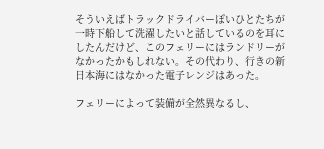そういえばトラックドライバーぽいひとたちが一時下船して洗濯したいと話しているのを耳にしたんだけど、このフェリーにはランドリーがなかったかもしれない。その代わり、行きの新日本海にはなかった電子レンジはあった。

フェリーによって装備が全然異なるし、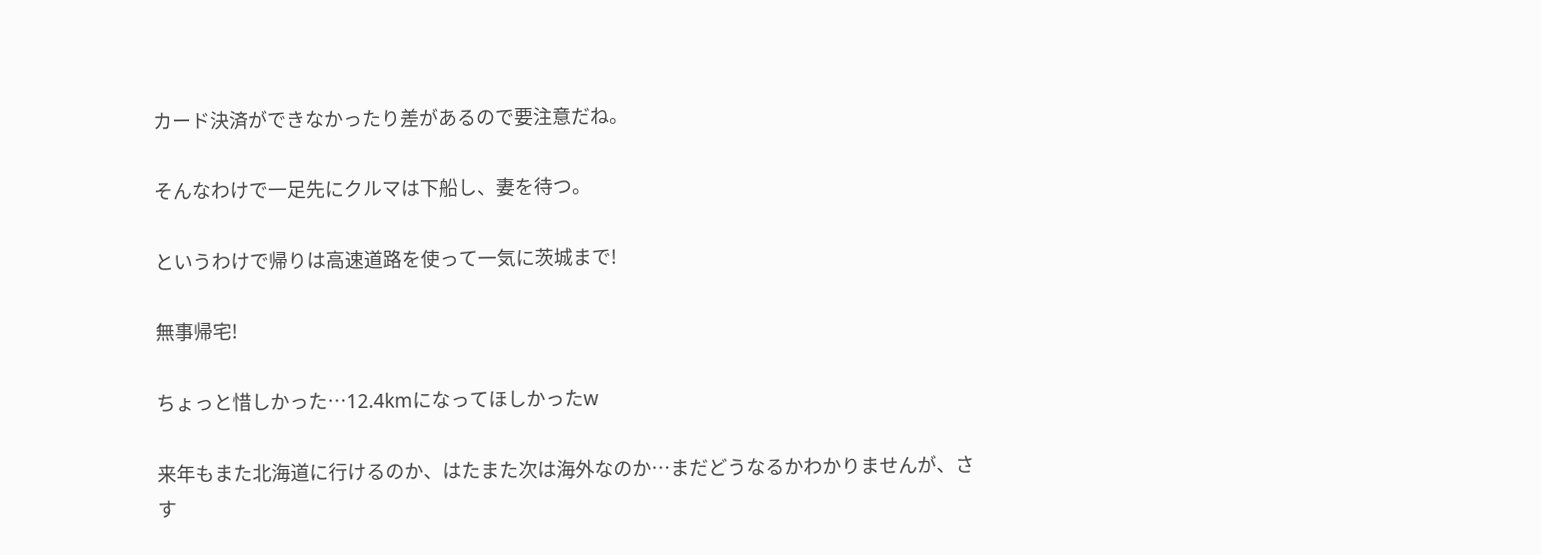カード決済ができなかったり差があるので要注意だね。

そんなわけで一足先にクルマは下船し、妻を待つ。

というわけで帰りは高速道路を使って一気に茨城まで!

無事帰宅!

ちょっと惜しかった…12.4kmになってほしかったw

来年もまた北海道に行けるのか、はたまた次は海外なのか…まだどうなるかわかりませんが、さす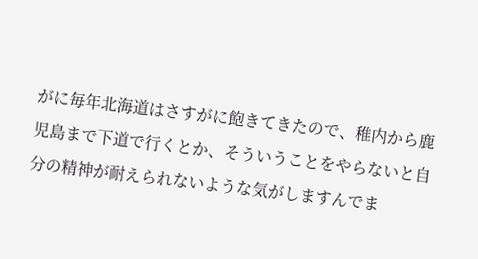がに毎年北海道はさすがに飽きてきたので、稚内から鹿児島まで下道で行くとか、そういうことをやらないと自分の精神が耐えられないような気がしますんでま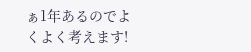ぁ1年あるのでよくよく考えます!